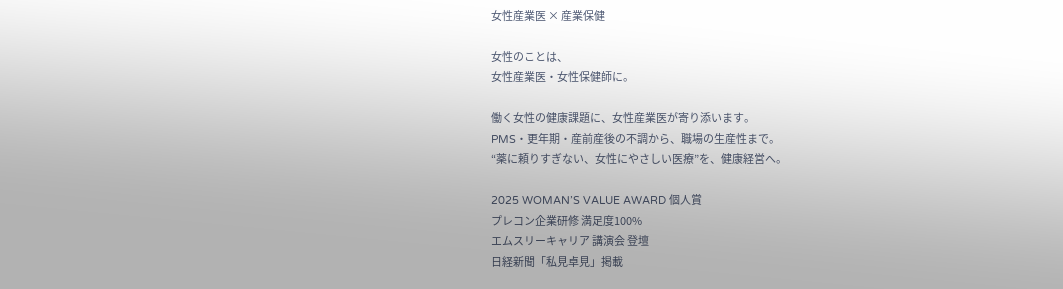女性産業医 × 産業保健

女性のことは、
女性産業医・女性保健師に。

働く女性の健康課題に、女性産業医が寄り添います。
PMS・更年期・産前産後の不調から、職場の生産性まで。
“薬に頼りすぎない、女性にやさしい医療”を、健康経営へ。

2025 WOMAN’S VALUE AWARD 個人賞
プレコン企業研修 満足度100%
エムスリーキャリア 講演会 登壇
日経新聞「私見卓見」掲載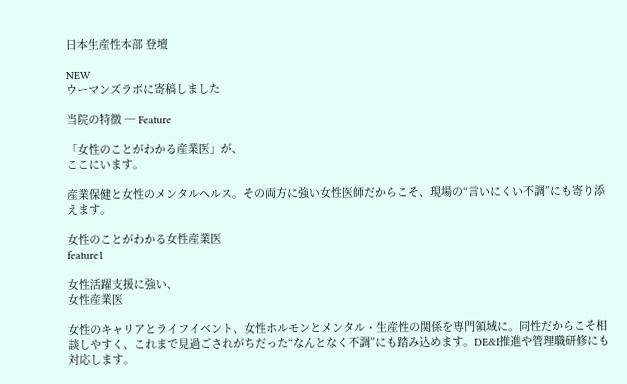日本生産性本部 登壇

NEW
ウーマンズラボに寄稿しました

当院の特徴 ─ Feature

「女性のことがわかる産業医」が、
ここにいます。

産業保健と女性のメンタルヘルス。その両方に強い女性医師だからこそ、現場の“言いにくい不調”にも寄り添えます。

女性のことがわかる女性産業医
feature1

女性活躍支援に強い、
女性産業医

女性のキャリアとライフイベント、女性ホルモンとメンタル・生産性の関係を専門領域に。同性だからこそ相談しやすく、これまで見過ごされがちだった“なんとなく不調”にも踏み込めます。DE&I推進や管理職研修にも対応します。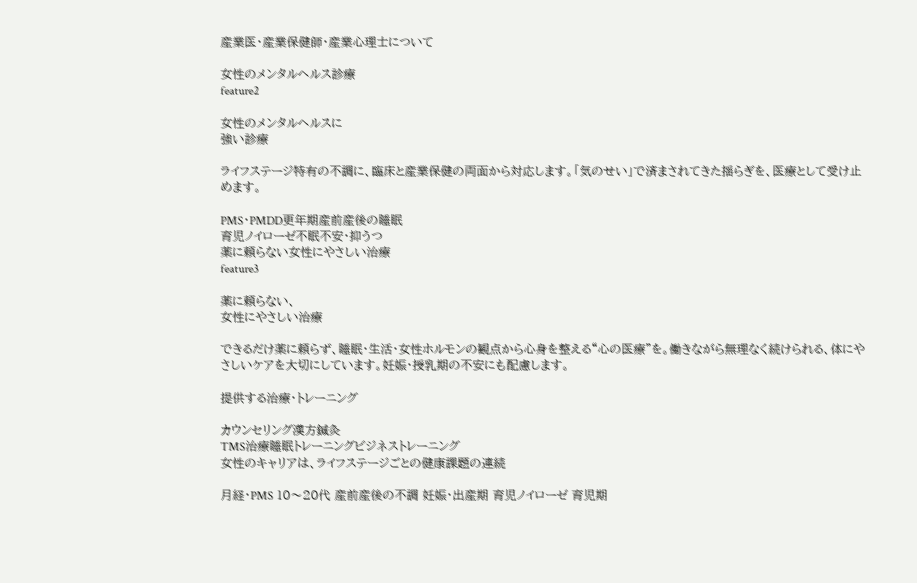産業医・産業保健師・産業心理士について

女性のメンタルヘルス診療
feature2

女性のメンタルヘルスに
強い診療

ライフステージ特有の不調に、臨床と産業保健の両面から対応します。「気のせい」で済まされてきた揺らぎを、医療として受け止めます。

PMS・PMDD更年期産前産後の睡眠
育児ノイローゼ不眠不安・抑うつ
薬に頼らない女性にやさしい治療
feature3

薬に頼らない、
女性にやさしい治療

できるだけ薬に頼らず、睡眠・生活・女性ホルモンの観点から心身を整える“心の医療”を。働きながら無理なく続けられる、体にやさしいケアを大切にしています。妊娠・授乳期の不安にも配慮します。

提供する治療・トレーニング

カウンセリング漢方鍼灸
TMS治療睡眠トレーニングビジネストレーニング
女性のキャリアは、ライフステージごとの健康課題の連続

月経・PMS 10〜20代 産前産後の不調 妊娠・出産期 育児ノイローゼ 育児期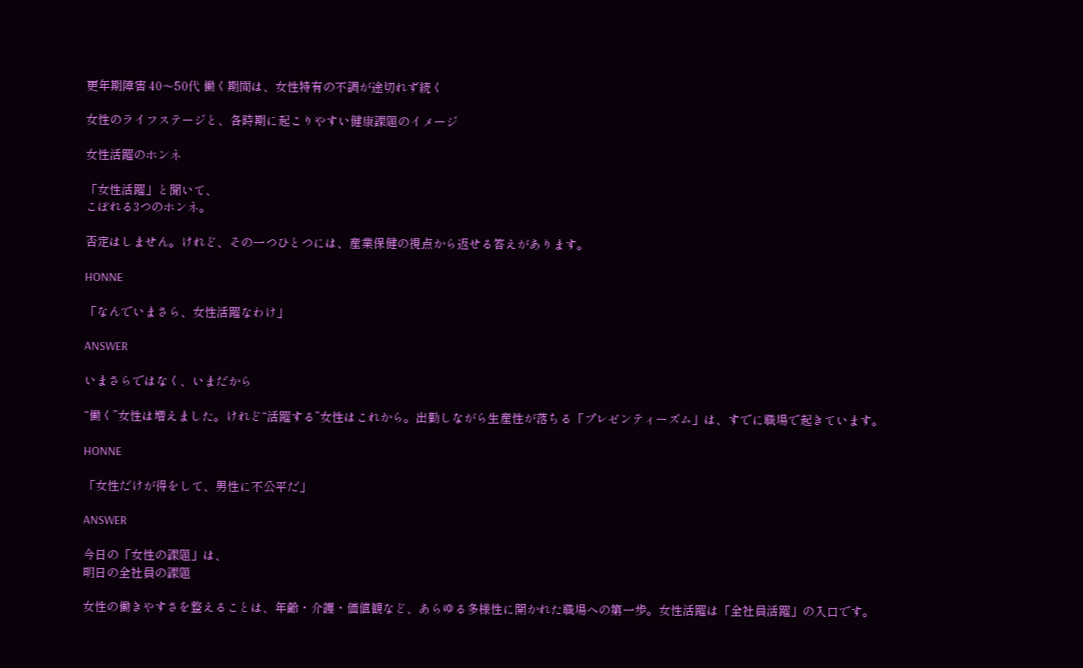更年期障害 40〜50代 働く期間は、女性特有の不調が途切れず続く

女性のライフステージと、各時期に起こりやすい健康課題のイメージ

女性活躍のホンネ

「女性活躍」と聞いて、
こぼれる3つのホンネ。

否定はしません。けれど、その一つひとつには、産業保健の視点から返せる答えがあります。

HONNE

「なんでいまさら、女性活躍なわけ」

ANSWER

いまさらではなく、いまだから

“働く”女性は増えました。けれど“活躍する”女性はこれから。出勤しながら生産性が落ちる「プレゼンティーズム」は、すでに職場で起きています。

HONNE

「女性だけが得をして、男性に不公平だ」

ANSWER

今日の「女性の課題」は、
明日の全社員の課題

女性の働きやすさを整えることは、年齢・介護・価値観など、あらゆる多様性に開かれた職場への第一歩。女性活躍は「全社員活躍」の入口です。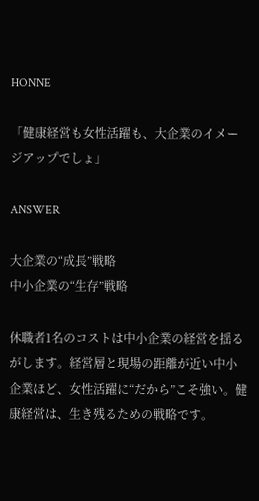HONNE

「健康経営も女性活躍も、大企業のイメージアップでしょ」

ANSWER

大企業の“成長”戦略
中小企業の“生存”戦略

休職者1名のコストは中小企業の経営を揺るがします。経営層と現場の距離が近い中小企業ほど、女性活躍に“だから”こそ強い。健康経営は、生き残るための戦略です。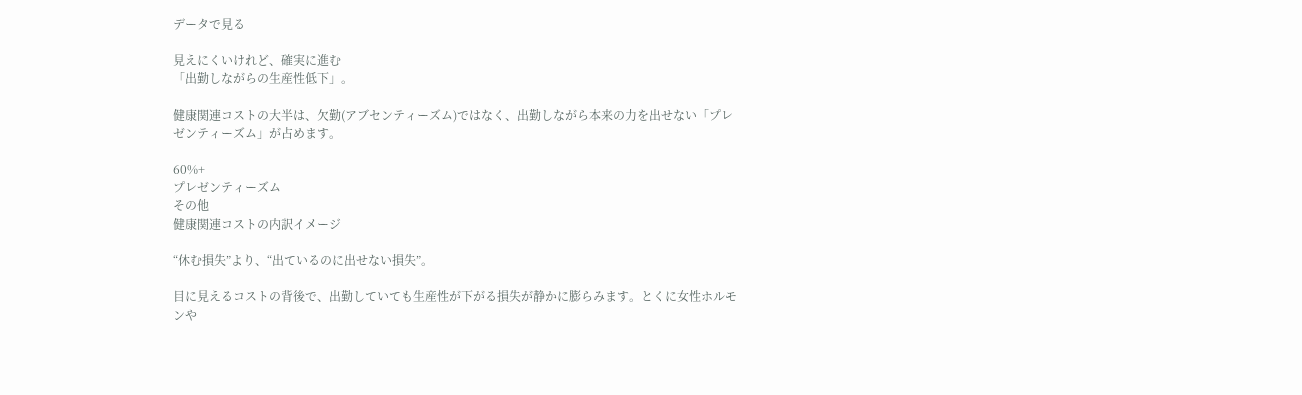データで見る

見えにくいけれど、確実に進む
「出勤しながらの生産性低下」。

健康関連コストの大半は、欠勤(アブセンティーズム)ではなく、出勤しながら本来の力を出せない「プレゼンティーズム」が占めます。

60%+
プレゼンティーズム
その他
健康関連コストの内訳イメージ

“休む損失”より、“出ているのに出せない損失”。

目に見えるコストの背後で、出勤していても生産性が下がる損失が静かに膨らみます。とくに女性ホルモンや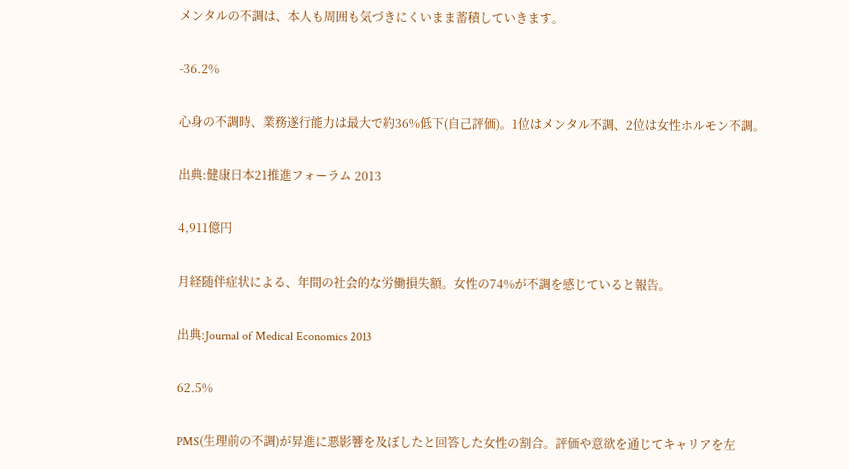メンタルの不調は、本人も周囲も気づきにくいまま蓄積していきます。

-36.2%

心身の不調時、業務遂行能力は最大で約36%低下(自己評価)。1位はメンタル不調、2位は女性ホルモン不調。

出典:健康日本21推進フォーラム 2013

4,911億円

月経随伴症状による、年間の社会的な労働損失額。女性の74%が不調を感じていると報告。

出典:Journal of Medical Economics 2013

62.5%

PMS(生理前の不調)が昇進に悪影響を及ぼしたと回答した女性の割合。評価や意欲を通じてキャリアを左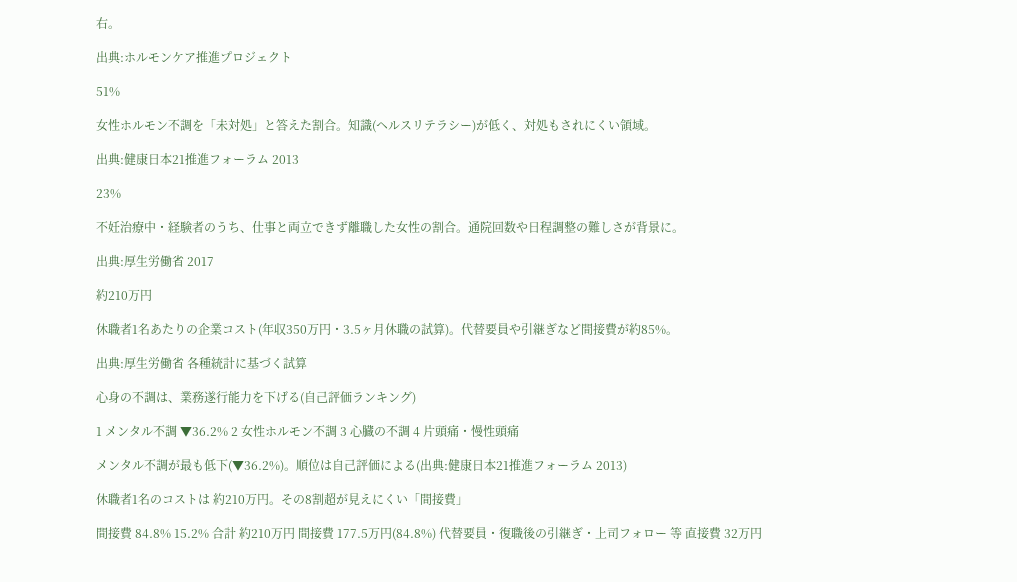右。

出典:ホルモンケア推進プロジェクト

51%

女性ホルモン不調を「未対処」と答えた割合。知識(ヘルスリテラシー)が低く、対処もされにくい領域。

出典:健康日本21推進フォーラム 2013

23%

不妊治療中・経験者のうち、仕事と両立できず離職した女性の割合。通院回数や日程調整の難しさが背景に。

出典:厚生労働省 2017

約210万円

休職者1名あたりの企業コスト(年収350万円・3.5ヶ月休職の試算)。代替要員や引継ぎなど間接費が約85%。

出典:厚生労働省 各種統計に基づく試算

心身の不調は、業務遂行能力を下げる(自己評価ランキング)

1 メンタル不調 ▼36.2% 2 女性ホルモン不調 3 心臓の不調 4 片頭痛・慢性頭痛

メンタル不調が最も低下(▼36.2%)。順位は自己評価による(出典:健康日本21推進フォーラム 2013)

休職者1名のコストは 約210万円。その8割超が見えにくい「間接費」

間接費 84.8% 15.2% 合計 約210万円 間接費 177.5万円(84.8%) 代替要員・復職後の引継ぎ・上司フォロー 等 直接費 32万円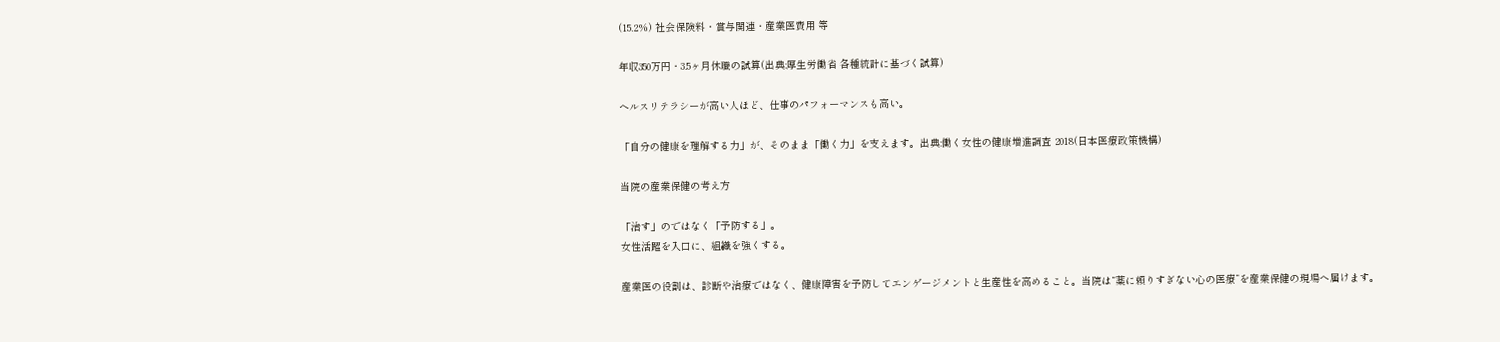(15.2%) 社会保険料・賞与関連・産業医費用 等

年収350万円・3.5ヶ月休職の試算(出典:厚生労働省 各種統計に基づく試算)

ヘルスリテラシーが高い人ほど、仕事のパフォーマンスも高い。

「自分の健康を理解する力」が、そのまま「働く力」を支えます。出典:働く女性の健康増進調査 2018(日本医療政策機構)

当院の産業保健の考え方

「治す」のではなく「予防する」。
女性活躍を入口に、組織を強くする。

産業医の役割は、診断や治療ではなく、健康障害を予防してエンゲージメントと生産性を高めること。当院は“薬に頼りすぎない心の医療”を産業保健の現場へ届けます。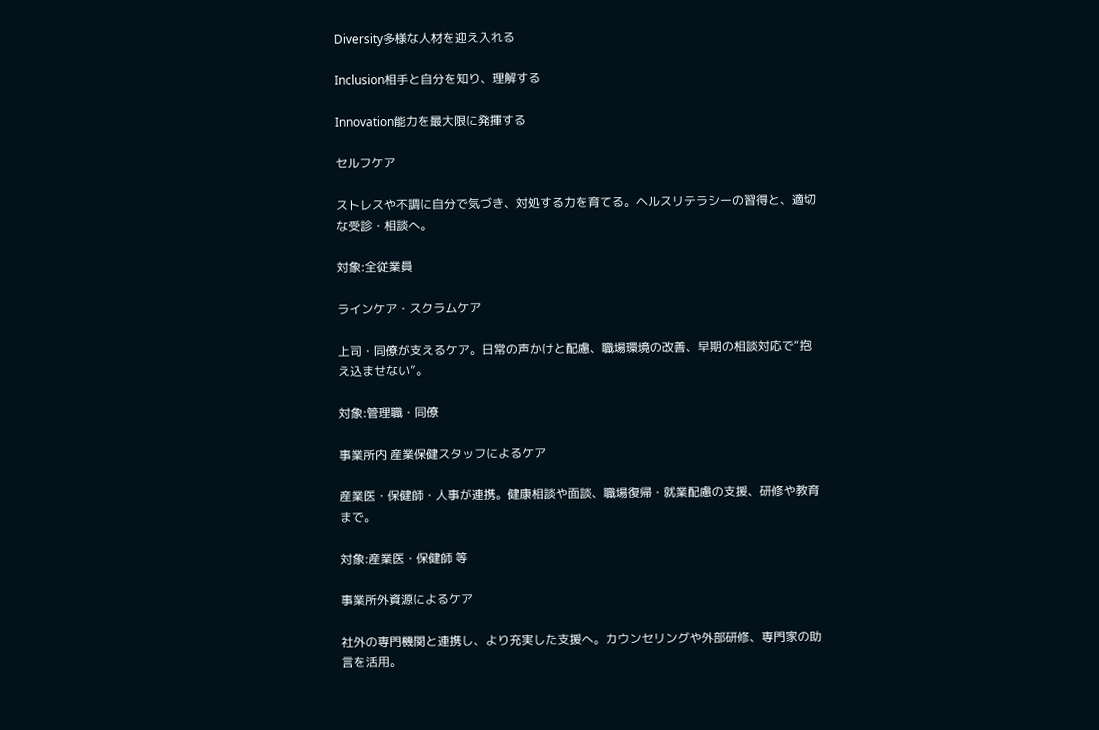Diversity多様な人材を迎え入れる

Inclusion相手と自分を知り、理解する

Innovation能力を最大限に発揮する

セルフケア

ストレスや不調に自分で気づき、対処する力を育てる。ヘルスリテラシーの習得と、適切な受診・相談へ。

対象:全従業員

ラインケア・スクラムケア

上司・同僚が支えるケア。日常の声かけと配慮、職場環境の改善、早期の相談対応で“抱え込ませない”。

対象:管理職・同僚

事業所内 産業保健スタッフによるケア

産業医・保健師・人事が連携。健康相談や面談、職場復帰・就業配慮の支援、研修や教育まで。

対象:産業医・保健師 等

事業所外資源によるケア

社外の専門機関と連携し、より充実した支援へ。カウンセリングや外部研修、専門家の助言を活用。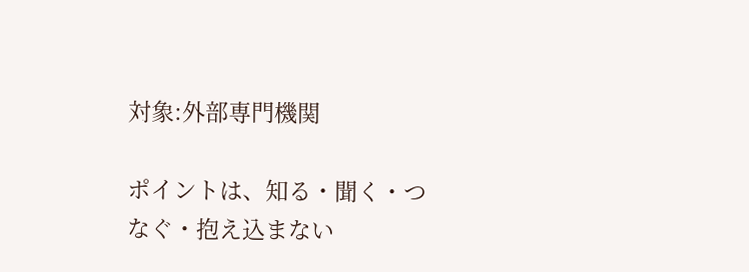対象:外部専門機関

ポイントは、知る・聞く・つなぐ・抱え込まない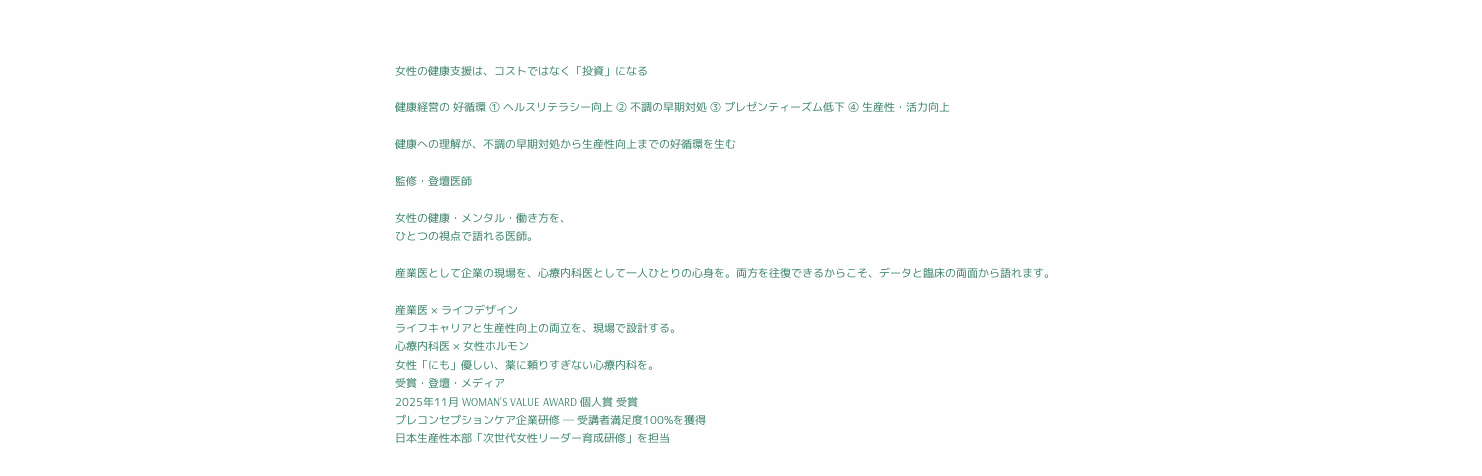女性の健康支援は、コストではなく「投資」になる

健康経営の 好循環 ① ヘルスリテラシー向上 ② 不調の早期対処 ③ プレゼンティーズム低下 ④ 生産性・活力向上

健康への理解が、不調の早期対処から生産性向上までの好循環を生む

監修・登壇医師

女性の健康・メンタル・働き方を、
ひとつの視点で語れる医師。

産業医として企業の現場を、心療内科医として一人ひとりの心身を。両方を往復できるからこそ、データと臨床の両面から語れます。

産業医 × ライフデザイン
ライフキャリアと生産性向上の両立を、現場で設計する。
心療内科医 × 女性ホルモン
女性「にも」優しい、薬に頼りすぎない心療内科を。
受賞・登壇・メディア
2025年11月 WOMAN’S VALUE AWARD 個人賞 受賞
プレコンセプションケア企業研修 ─ 受講者満足度100%を獲得
日本生産性本部「次世代女性リーダー育成研修」を担当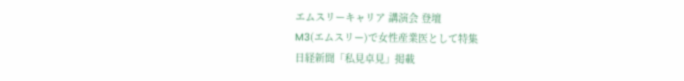エムスリーキャリア 講演会 登壇
M3(エムスリー)で女性産業医として特集
日経新聞「私見卓見」掲載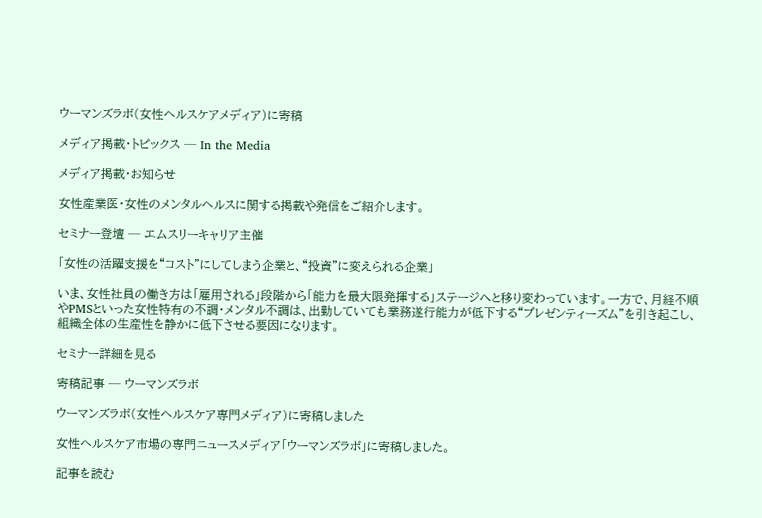ウーマンズラボ(女性ヘルスケアメディア)に寄稿

メディア掲載・トピックス ─ In the Media

メディア掲載・お知らせ

女性産業医・女性のメンタルヘルスに関する掲載や発信をご紹介します。

セミナー登壇 ─ エムスリーキャリア主催

「女性の活躍支援を“コスト”にしてしまう企業と、“投資”に変えられる企業」

いま、女性社員の働き方は「雇用される」段階から「能力を最大限発揮する」ステージへと移り変わっています。一方で、月経不順やPMSといった女性特有の不調・メンタル不調は、出勤していても業務遂行能力が低下する“プレゼンティーズム”を引き起こし、組織全体の生産性を静かに低下させる要因になります。

セミナー詳細を見る

寄稿記事 ─ ウーマンズラボ

ウーマンズラボ(女性ヘルスケア専門メディア)に寄稿しました

女性ヘルスケア市場の専門ニュースメディア「ウーマンズラボ」に寄稿しました。

記事を読む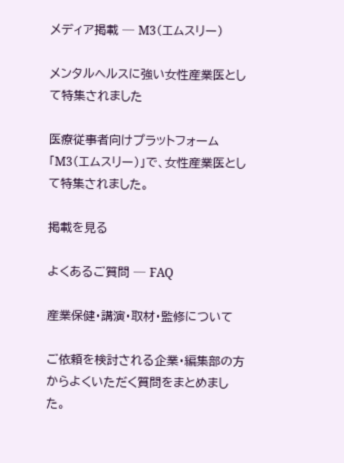メディア掲載 ─ M3(エムスリー)

メンタルヘルスに強い女性産業医として特集されました

医療従事者向けプラットフォーム「M3(エムスリー)」で、女性産業医として特集されました。

掲載を見る

よくあるご質問 ─ FAQ

産業保健・講演・取材・監修について

ご依頼を検討される企業・編集部の方からよくいただく質問をまとめました。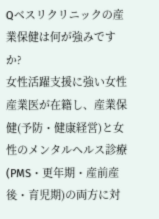Qベスリクリニックの産業保健は何が強みですか?
女性活躍支援に強い女性産業医が在籍し、産業保健(予防・健康経営)と女性のメンタルヘルス診療(PMS・更年期・産前産後・育児期)の両方に対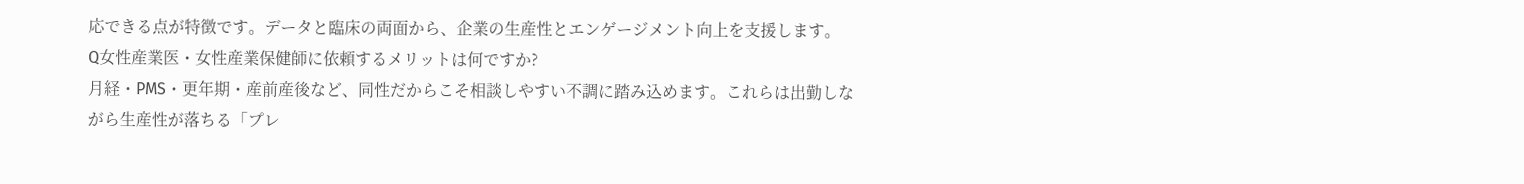応できる点が特徴です。データと臨床の両面から、企業の生産性とエンゲージメント向上を支援します。
Q女性産業医・女性産業保健師に依頼するメリットは何ですか?
月経・PMS・更年期・産前産後など、同性だからこそ相談しやすい不調に踏み込めます。これらは出勤しながら生産性が落ちる「プレ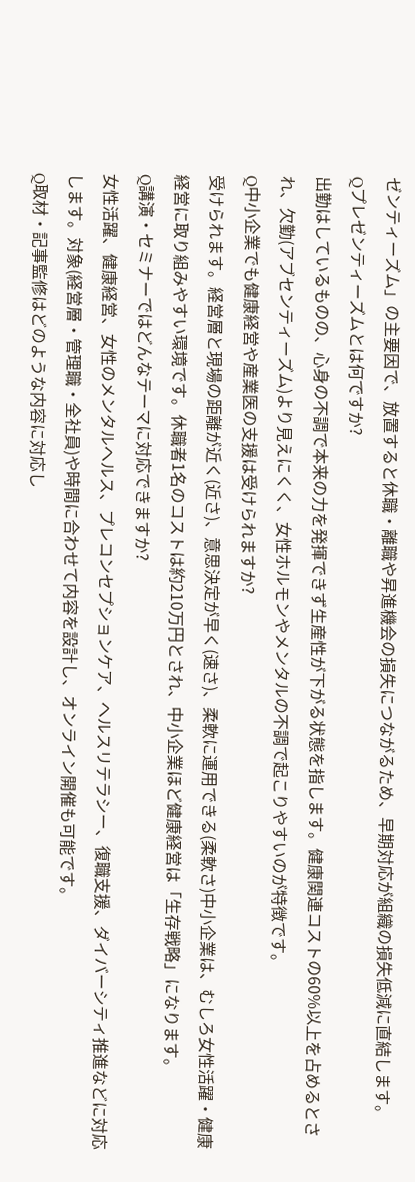ゼンティーズム」の主要因で、放置すると休職・離職や昇進機会の損失につながるため、早期対応が組織の損失低減に直結します。
Qプレゼンティーズムとは何ですか?
出勤はしているものの、心身の不調で本来の力を発揮できず生産性が下がる状態を指します。健康関連コストの60%以上を占めるとされ、欠勤(アブセンティーズム)より見えにくく、女性ホルモンやメンタルの不調で起こりやすいのが特徴です。
Q中小企業でも健康経営や産業医の支援は受けられますか?
受けられます。経営層と現場の距離が近く(近さ)、意思決定が早く(速さ)、柔軟に運用できる(柔軟さ)中小企業は、むしろ女性活躍・健康経営に取り組みやすい環境です。休職者1名のコストは約210万円とされ、中小企業ほど健康経営は「生存戦略」になります。
Q講演・セミナーではどんなテーマに対応できますか?
女性活躍、健康経営、女性のメンタルヘルス、プレコンセプションケア、ヘルスリテラシー、復職支援、ダイバーシティ推進などに対応します。対象(経営層・管理職・全社員)や時間に合わせて内容を設計し、オンライン開催も可能です。
Q取材・記事監修はどのような内容に対応し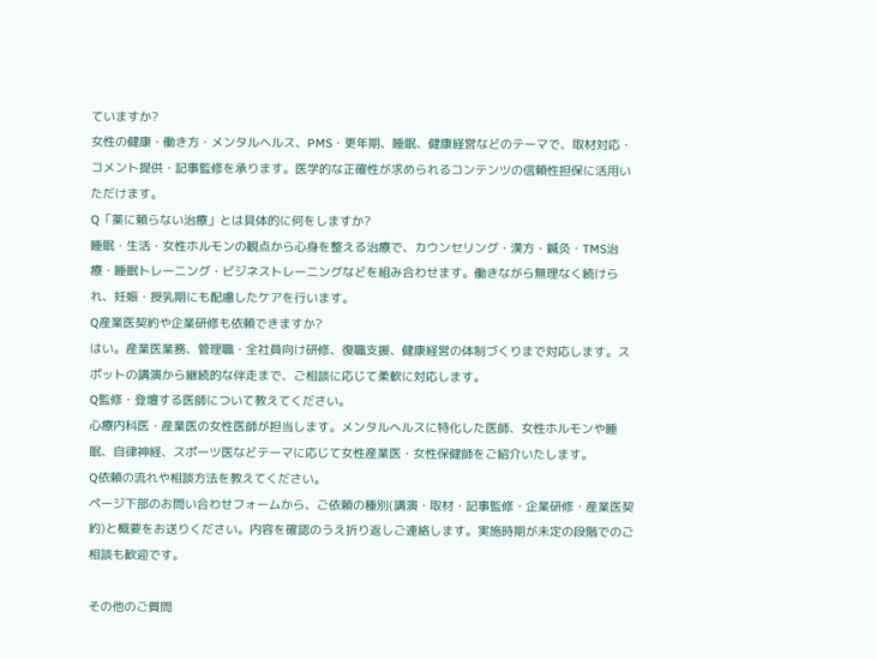ていますか?
女性の健康・働き方・メンタルヘルス、PMS・更年期、睡眠、健康経営などのテーマで、取材対応・コメント提供・記事監修を承ります。医学的な正確性が求められるコンテンツの信頼性担保に活用いただけます。
Q「薬に頼らない治療」とは具体的に何をしますか?
睡眠・生活・女性ホルモンの観点から心身を整える治療で、カウンセリング・漢方・鍼灸・TMS治療・睡眠トレーニング・ビジネストレーニングなどを組み合わせます。働きながら無理なく続けられ、妊娠・授乳期にも配慮したケアを行います。
Q産業医契約や企業研修も依頼できますか?
はい。産業医業務、管理職・全社員向け研修、復職支援、健康経営の体制づくりまで対応します。スポットの講演から継続的な伴走まで、ご相談に応じて柔軟に対応します。
Q監修・登壇する医師について教えてください。
心療内科医・産業医の女性医師が担当します。メンタルヘルスに特化した医師、女性ホルモンや睡眠、自律神経、スポーツ医などテーマに応じて女性産業医・女性保健師をご紹介いたします。
Q依頼の流れや相談方法を教えてください。
ページ下部のお問い合わせフォームから、ご依頼の種別(講演・取材・記事監修・企業研修・産業医契約)と概要をお送りください。内容を確認のうえ折り返しご連絡します。実施時期が未定の段階でのご相談も歓迎です。

その他のご質問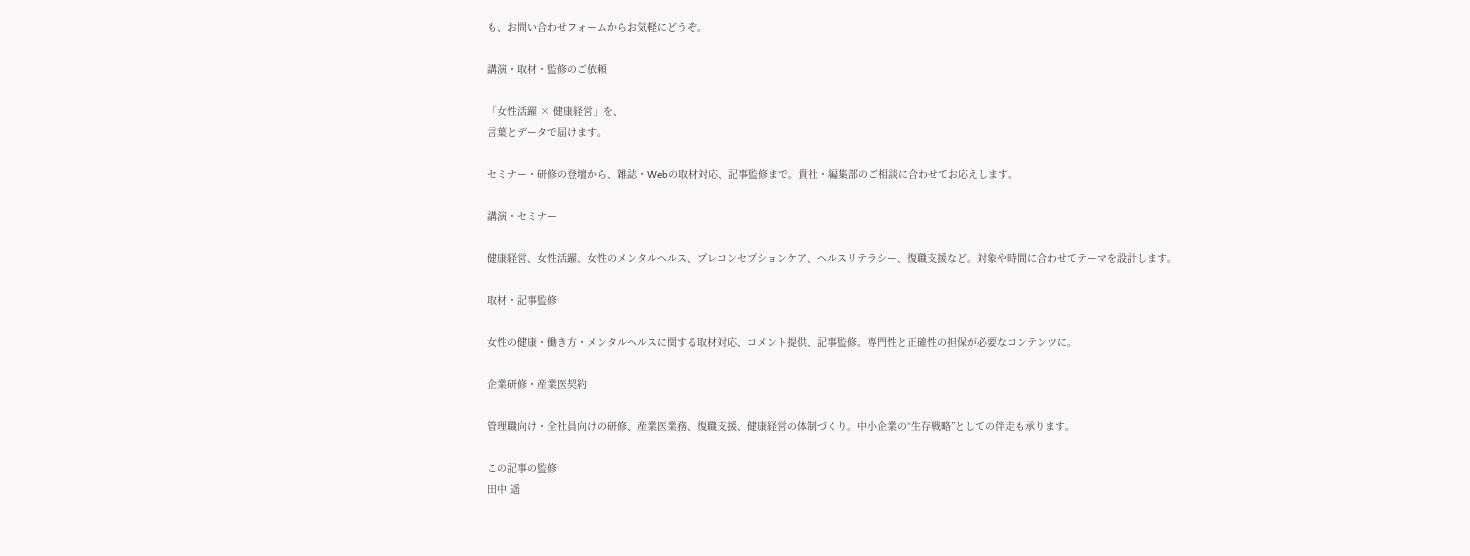も、お問い合わせフォームからお気軽にどうぞ。

講演・取材・監修のご依頼

「女性活躍 × 健康経営」を、
言葉とデータで届けます。

セミナー・研修の登壇から、雑誌・Webの取材対応、記事監修まで。貴社・編集部のご相談に合わせてお応えします。

講演・セミナー

健康経営、女性活躍、女性のメンタルヘルス、プレコンセプションケア、ヘルスリテラシー、復職支援など。対象や時間に合わせてテーマを設計します。

取材・記事監修

女性の健康・働き方・メンタルヘルスに関する取材対応、コメント提供、記事監修。専門性と正確性の担保が必要なコンテンツに。

企業研修・産業医契約

管理職向け・全社員向けの研修、産業医業務、復職支援、健康経営の体制づくり。中小企業の“生存戦略”としての伴走も承ります。

この記事の監修
田中 遥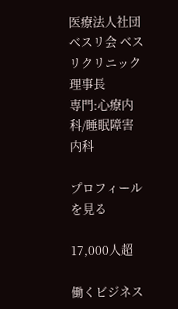医療法人社団ベスリ会 ベスリクリニック 理事長
専門:心療内科/睡眠障害内科

プロフィールを見る

17,000人超

働くビジネス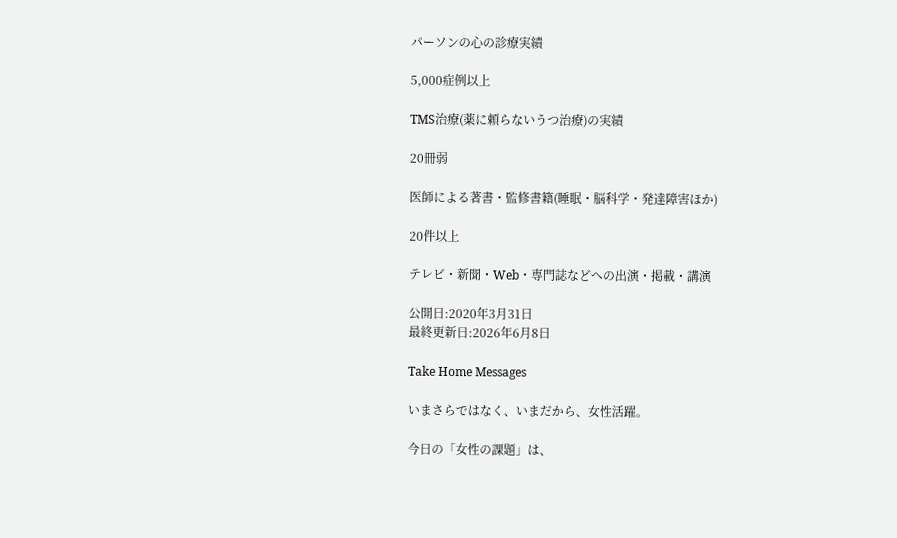パーソンの心の診療実績

5,000症例以上

TMS治療(薬に頼らないうつ治療)の実績

20冊弱

医師による著書・監修書籍(睡眠・脳科学・発達障害ほか)

20件以上

テレビ・新聞・Web・専門誌などへの出演・掲載・講演

公開日:2020年3月31日
最終更新日:2026年6月8日

Take Home Messages

いまさらではなく、いまだから、女性活躍。

今日の「女性の課題」は、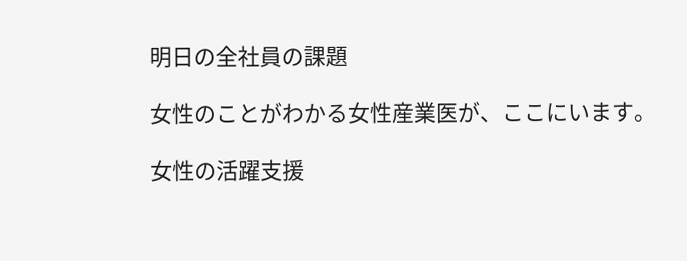明日の全社員の課題

女性のことがわかる女性産業医が、ここにいます。

女性の活躍支援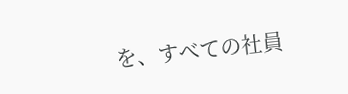を、すべての社員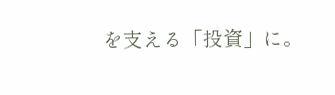を支える「投資」に。